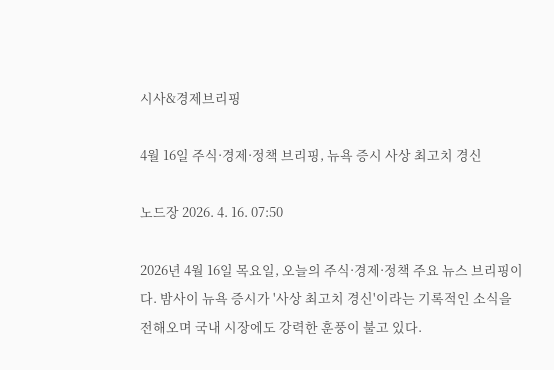시사&경제브리핑

4월 16일 주식·경제·정책 브리핑, 뉴욕 증시 사상 최고치 경신

노드장 2026. 4. 16. 07:50

2026년 4월 16일 목요일, 오늘의 주식·경제·정책 주요 뉴스 브리핑이다. 밤사이 뉴욕 증시가 '사상 최고치 경신'이라는 기록적인 소식을 전해오며 국내 시장에도 강력한 훈풍이 불고 있다.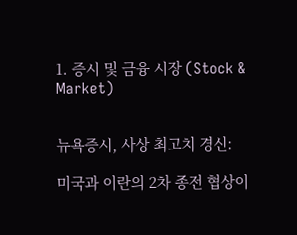1. 증시 및 금융 시장 (Stock & Market)


뉴욕증시, 사상 최고치 경신:

미국과 이란의 2차 종전 협상이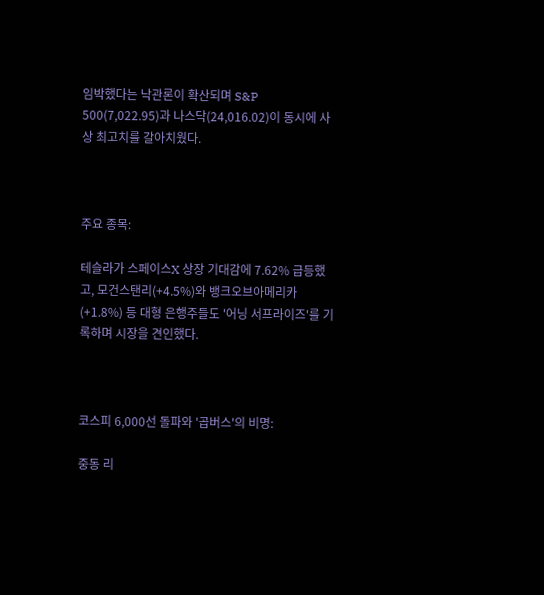임박했다는 낙관론이 확산되며 S&P 500(7,022.95)과 나스닥(24,016.02)이 동시에 사상 최고치를 갈아치웠다.



주요 종목:

테슬라가 스페이스X 상장 기대감에 7.62% 급등했고, 모건스탠리(+4.5%)와 뱅크오브아메리카(+1.8%) 등 대형 은행주들도 '어닝 서프라이즈'를 기록하며 시장을 견인했다.



코스피 6,000선 돌파와 '곱버스'의 비명:

중동 리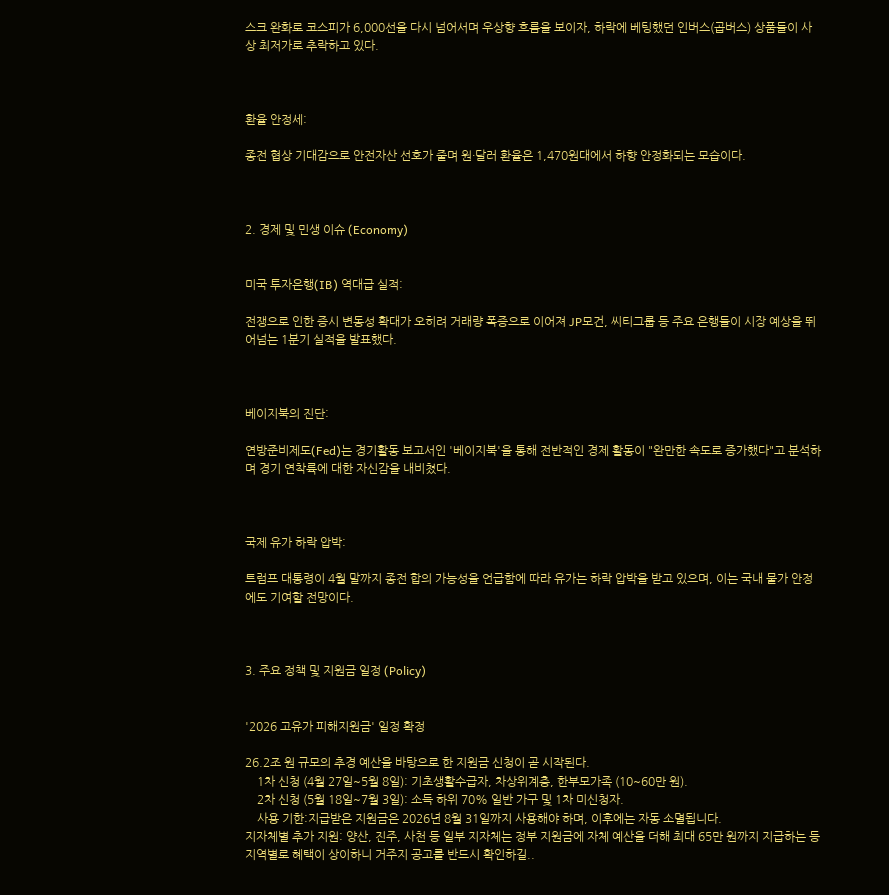스크 완화로 코스피가 6,000선을 다시 넘어서며 우상향 흐름을 보이자, 하락에 베팅했던 인버스(곱버스) 상품들이 사상 최저가로 추락하고 있다.



환율 안정세:

종전 협상 기대감으로 안전자산 선호가 줄며 원·달러 환율은 1,470원대에서 하향 안정화되는 모습이다.



2. 경제 및 민생 이슈 (Economy)


미국 투자은행(IB) 역대급 실적:

전쟁으로 인한 증시 변동성 확대가 오히려 거래량 폭증으로 이어져 JP모건, 씨티그룹 등 주요 은행들이 시장 예상을 뛰어넘는 1분기 실적을 발표했다.



베이지북의 진단:

연방준비제도(Fed)는 경기활동 보고서인 '베이지북'을 통해 전반적인 경제 활동이 "완만한 속도로 증가했다"고 분석하며 경기 연착륙에 대한 자신감을 내비쳤다.



국제 유가 하락 압박:

트럼프 대통령이 4월 말까지 종전 합의 가능성을 언급함에 따라 유가는 하락 압박을 받고 있으며, 이는 국내 물가 안정에도 기여할 전망이다.



3. 주요 정책 및 지원금 일정 (Policy)


'2026 고유가 피해지원금' 일정 확정

26.2조 원 규모의 추경 예산을 바탕으로 한 지원금 신청이 곧 시작된다.
    1차 신청 (4월 27일~5월 8일): 기초생활수급자, 차상위계층, 한부모가족 (10~60만 원).
    2차 신청 (5월 18일~7월 3일): 소득 하위 70% 일반 가구 및 1차 미신청자.
    사용 기한:지급받은 지원금은 2026년 8월 31일까지 사용해야 하며, 이후에는 자동 소멸됩니다.
지자체별 추가 지원: 양산, 진주, 사천 등 일부 지자체는 정부 지원금에 자체 예산을 더해 최대 65만 원까지 지급하는 등 지역별로 혜택이 상이하니 거주지 공고를 반드시 확인하길..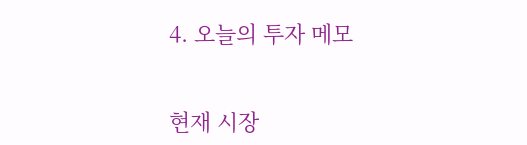4. 오늘의 투자 메모


현재 시장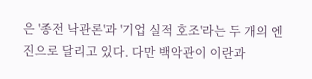은 '종전 낙관론'과 '기업 실적 호조'라는 두 개의 엔진으로 달리고 있다. 다만 백악관이 이란과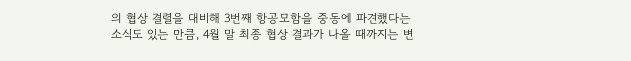의 협상 결렬을 대비해 3번째 항공모함을 중동에 파견했다는 소식도 있는 만큼, 4월 말 최종 협상 결과가 나올 때까지는 변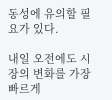동성에 유의할 필요가 있다.

내일 오전에도 시장의 변화를 가장 빠르게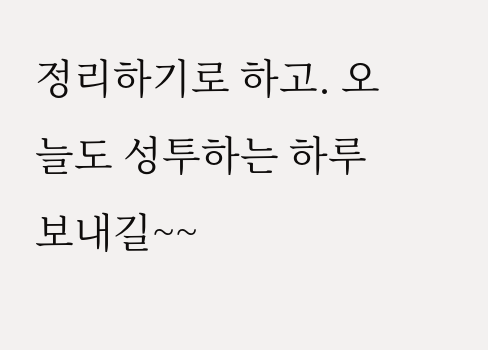정리하기로 하고. 오늘도 성투하는 하루 보내길~~